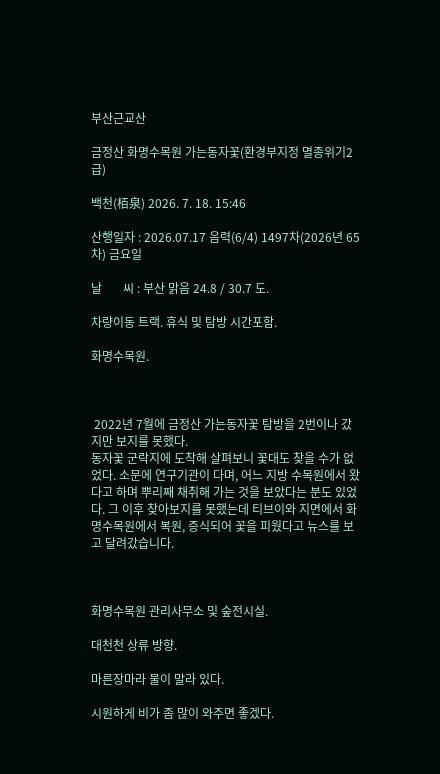부산근교산

금정산 화명수목원 가는동자꽃(환경부지정 멸종위기2급)

백천(栢泉) 2026. 7. 18. 15:46

산행일자 : 2026.07.17 음력(6/4) 1497차(2026년 65차) 금요일

날       씨 : 부산 맑음 24.8 / 30.7 도.

차량이동 트랙. 휴식 및 탐방 시간포함.

화명수목원.



 2022년 7월에 금정산 가는동자꽃 탐방을 2번이나 갔지만 보지를 못했다.
동자꽃 군락지에 도착해 살펴보니 꽃대도 찾을 수가 없었다. 소문에 연구기관이 다며, 어느 지방 수목원에서 왔다고 하며 뿌리째 채취해 가는 것을 보았다는 분도 있었다. 그 이후 찾아보지를 못했는데 티브이와 지면에서 화명수목원에서 복원, 증식되어 꽃을 피웠다고 뉴스를 보고 달려갔습니다.



화명수목원 관리사무소 및 숲전시실.

대천천 상류 방향.

마른장마라 물이 말라 있다.

시원하게 비가 좀 많이 와주면 좋겠다.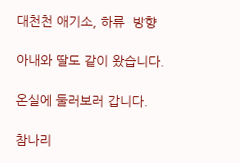대천천 애기소, 하류  방향

아내와 딸도 같이 왔습니다.

온실에 둘러보러 갑니다.

참나리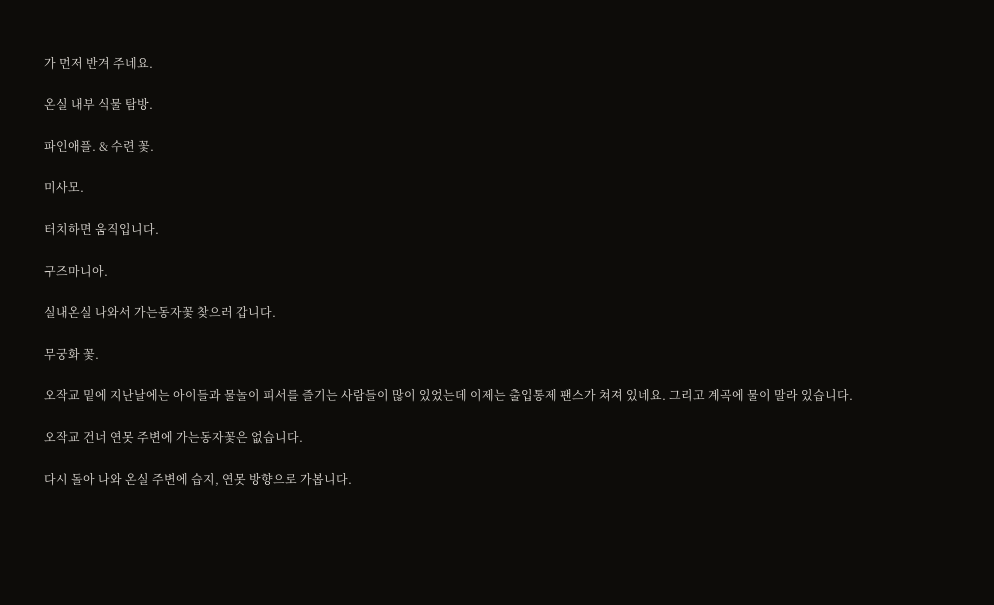가 먼저 반겨 주네요.

온실 내부 식물 탐방.

파인애플. & 수련 꽃.

미사모.

터치하면 움직입니다.

구즈마니아.

실내온실 나와서 가는동자꽃 찾으러 갑니다.

무궁화 꽃.

오작교 밑에 지난날에는 아이들과 물놀이 피서를 즐기는 사람들이 많이 있었는데 이제는 출입통제 팬스가 쳐져 있네요. 그리고 계곡에 물이 말라 있습니다.

오작교 건너 연못 주변에 가는동자꽃은 없습니다.

다시 돌아 나와 온실 주변에 습지, 연못 방향으로 가봅니다.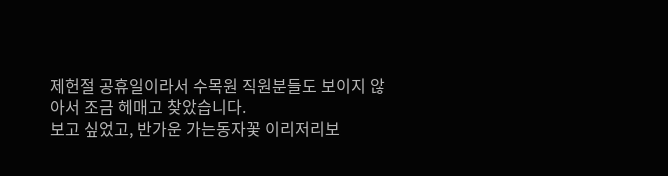제헌절 공휴일이라서 수목원 직원분들도 보이지 않아서 조금 헤매고 찾았습니다.
보고 싶었고, 반가운 가는동자꽃 이리저리보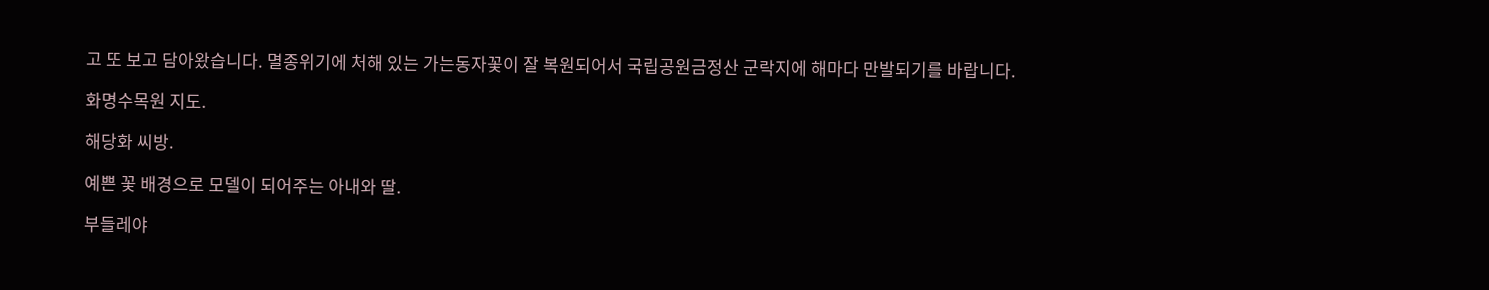고 또 보고 담아왔습니다. 멸종위기에 처해 있는 가는동자꽃이 잘 복원되어서 국립공원금정산 군락지에 해마다 만발되기를 바랍니다.

화명수목원 지도.

해당화 씨방.

예쁜 꽃 배경으로 모델이 되어주는 아내와 딸.

부들레야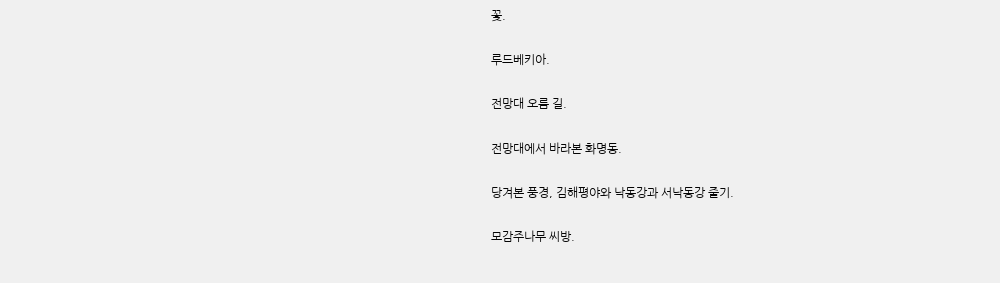꽃.

루드베키아.

전망대 오름 길.

전망대에서 바라본 화명동.

당겨본 풍경, 김해평야와 낙동강과 서낙동강 줄기.

모감주나무 씨방.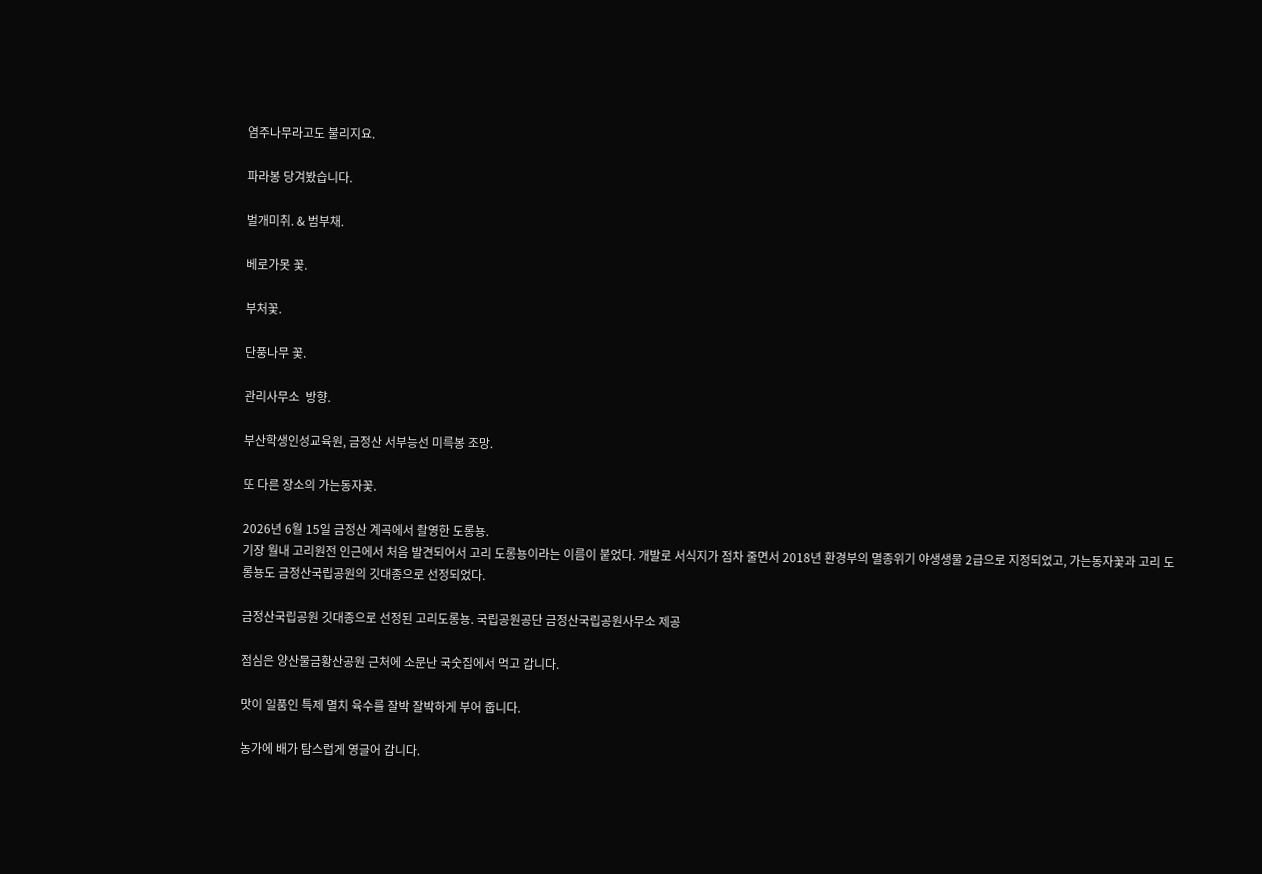염주나무라고도 불리지요.

파라봉 당겨봤습니다.

벌개미취. & 범부채.

베로가못 꽃.

부처꽃.

단풍나무 꽃.

관리사무소  방향.

부산학생인성교육원, 금정산 서부능선 미륵봉 조망.

또 다른 장소의 가는동자꽃.

2026년 6월 15일 금정산 계곡에서 촬영한 도롱뇽.
기장 월내 고리원전 인근에서 처음 발견되어서 고리 도롱뇽이라는 이름이 붙었다. 개발로 서식지가 점차 줄면서 2018년 환경부의 멸종위기 야생생물 2급으로 지정되었고, 가는동자꽃과 고리 도롱뇽도 금정산국립공원의 깃대종으로 선정되었다.

금정산국립공원 깃대종으로 선정된 고리도롱뇽. 국립공원공단 금정산국립공원사무소 제공

점심은 양산물금황산공원 근처에 소문난 국숫집에서 먹고 갑니다.

맛이 일품인 특제 멸치 육수를 잘박 잘박하게 부어 줍니다.

농가에 배가 탐스럽게 영글어 갑니다.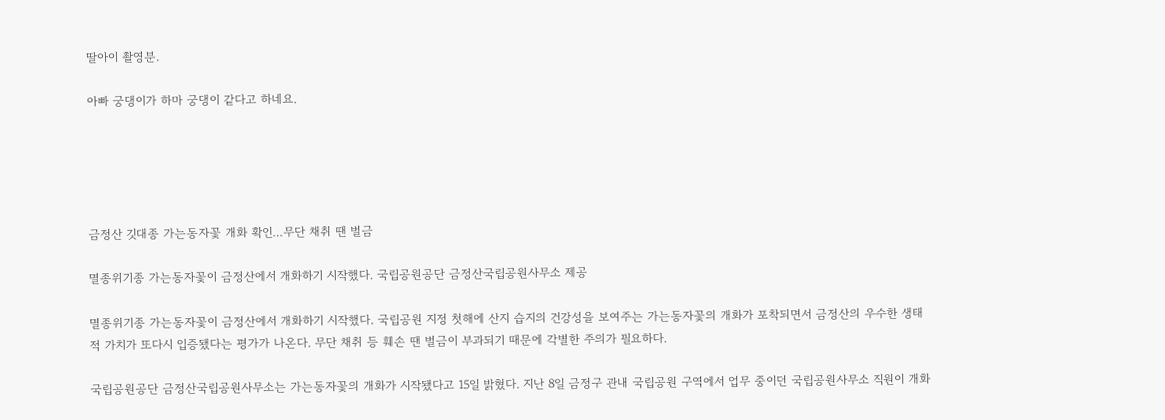딸아이 촬영분.

아빠 궁댕이가 하마 궁댕이 같다고 하네요.





금정산 깃대종 가는동자꽃 개화 확인…무단 채취 땐 벌금

멸종위기종 가는동자꽃이 금정산에서 개화하기 시작했다. 국립공원공단 금정산국립공원사무소 제공

멸종위기종 가는동자꽃이 금정산에서 개화하기 시작했다. 국립공원 지정 첫해에 산지 습지의 건강성을 보여주는 가는동자꽃의 개화가 포착되면서 금정산의 우수한 생태적 가치가 또다시 입증됐다는 평가가 나온다. 무단 채취 등 훼손 땐 벌금이 부과되기 때문에 각별한 주의가 필요하다.

국립공원공단 금정산국립공원사무소는 가는동자꽃의 개화가 시작됐다고 15일 밝혔다. 지난 8일 금정구 관내 국립공원 구역에서 업무 중이던 국립공원사무소 직원이 개화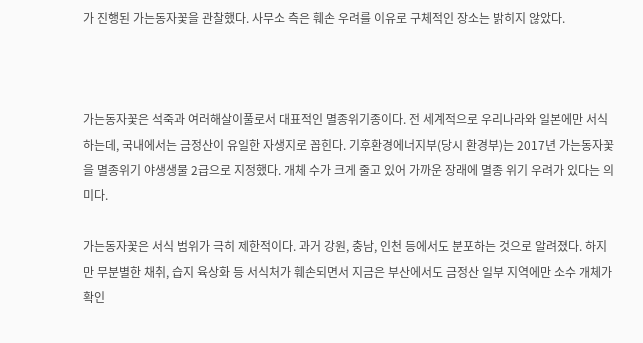가 진행된 가는동자꽃을 관찰했다. 사무소 측은 훼손 우려를 이유로 구체적인 장소는 밝히지 않았다.



가는동자꽃은 석죽과 여러해살이풀로서 대표적인 멸종위기종이다. 전 세계적으로 우리나라와 일본에만 서식하는데, 국내에서는 금정산이 유일한 자생지로 꼽힌다. 기후환경에너지부(당시 환경부)는 2017년 가는동자꽃을 멸종위기 야생생물 2급으로 지정했다. 개체 수가 크게 줄고 있어 가까운 장래에 멸종 위기 우려가 있다는 의미다.

가는동자꽃은 서식 범위가 극히 제한적이다. 과거 강원, 충남, 인천 등에서도 분포하는 것으로 알려졌다. 하지만 무분별한 채취, 습지 육상화 등 서식처가 훼손되면서 지금은 부산에서도 금정산 일부 지역에만 소수 개체가 확인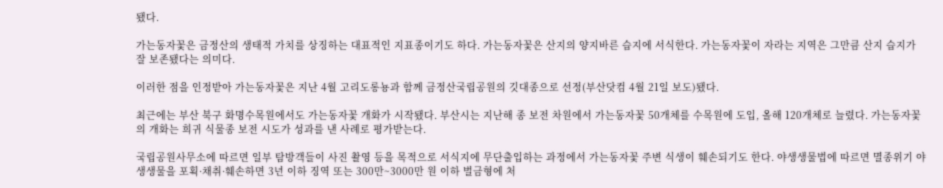됐다.

가는동자꽃은 금정산의 생태적 가치를 상징하는 대표적인 지표종이기도 하다. 가는동자꽃은 산지의 양지바른 습지에 서식한다. 가는동자꽃이 자라는 지역은 그만큼 산지 습지가 잘 보존됐다는 의미다.

이러한 점을 인정받아 가는동자꽃은 지난 4월 고리도롱뇽과 함께 금정산국립공원의 깃대종으로 선정(부산닷컴 4월 21일 보도)됐다.

최근에는 부산 북구 화명수목원에서도 가는동자꽃 개화가 시작됐다. 부산시는 지난해 종 보전 차원에서 가는동자꽃 50개체를 수목원에 도입, 올해 120개체로 늘렸다. 가는동자꽃의 개화는 희귀 식물종 보전 시도가 성과를 낸 사례로 평가받는다.

국립공원사무소에 따르면 일부 탐방객들이 사진 촬영 등을 목적으로 서식지에 무단출입하는 과정에서 가는동자꽃 주변 식생이 훼손되기도 한다. 야생생물법에 따르면 멸종위기 야생생물을 포획·채취·훼손하면 3년 이하 징역 또는 300만~3000만 원 이하 벌금형에 처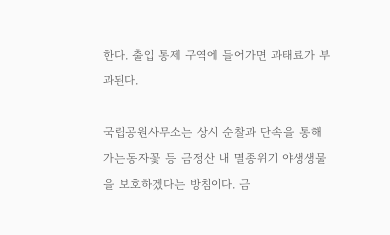한다. 출입 통제 구역에 들어가면 과태료가 부과된다.

국립공원사무소는 상시 순찰과 단속을 통해 가는동자꽃 등 금정산 내 멸종위기 야생생물을 보호하겠다는 방침이다. 금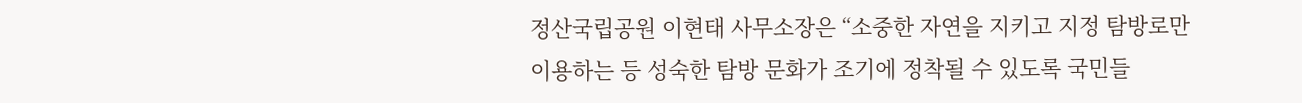정산국립공원 이현태 사무소장은 “소중한 자연을 지키고 지정 탐방로만 이용하는 등 성숙한 탐방 문화가 조기에 정착될 수 있도록 국민들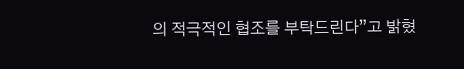의 적극적인 협조를 부탁드린다”고 밝혔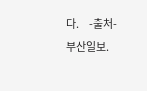다.     -출처-  부산일보.